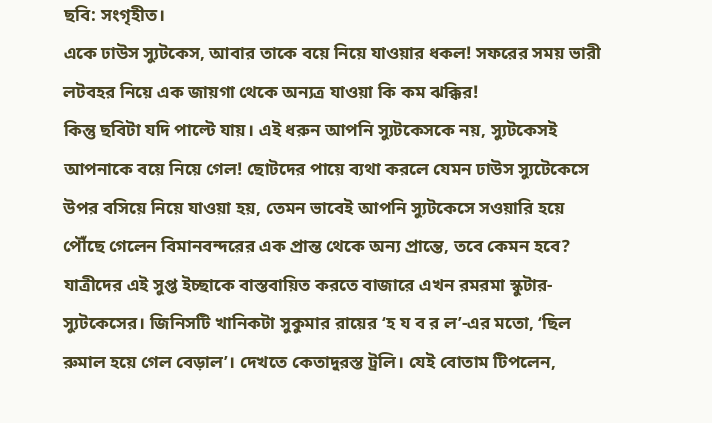ছবি: সংগৃহীত।
একে ঢাউস স্যুটকেস, আবার তাকে বয়ে নিয়ে যাওয়ার ধকল! সফরের সময় ভারী লটবহর নিয়ে এক জায়গা থেকে অন্যত্র যাওয়া কি কম ঝক্কির!
কিন্তু ছবিটা যদি পাল্টে যায়। এই ধরুন আপনি স্যুটকেসকে নয়, স্যুটকেসই আপনাকে বয়ে নিয়ে গেল! ছোটদের পায়ে ব্যথা করলে যেমন ঢাউস স্যুটেকেসে উপর বসিয়ে নিয়ে যাওয়া হয়, তেমন ভাবেই আপনি স্যুটকেসে সওয়ারি হয়ে পৌঁছে গেলেন বিমানবন্দরের এক প্রান্ত থেকে অন্য প্রান্তে, তবে কেমন হবে?
যাত্রীদের এই সুপ্ত ইচ্ছাকে বাস্তবায়িত করতে বাজারে এখন রমরমা স্কুটার-স্যুটকেসের। জিনিসটি খানিকটা সুকুমার রায়ের ‘হ য ব র ল’-এর মতো, ‘ছিল রুমাল হয়ে গেল বেড়াল’। দেখতে কেতাদুরস্ত ট্রলি। যেই বোতাম টিপলেন,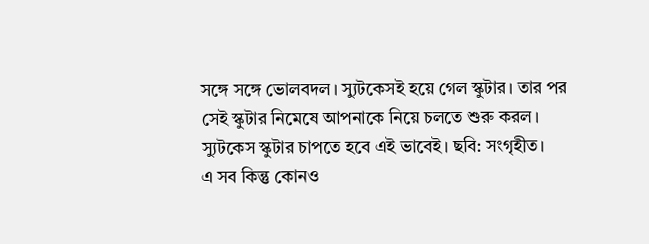সঙ্গে সঙ্গে ভোলবদল। স্যুটকেসই হয়ে গেল স্কুটার। তার পর সেই স্কুটার নিমেষে আপনাকে নিয়ে চলতে শুরু করল।
স্যুটকেস স্কুটার চাপতে হবে এই ভাবেই। ছবি: সংগৃহীত।
এ সব কিন্তু কোনও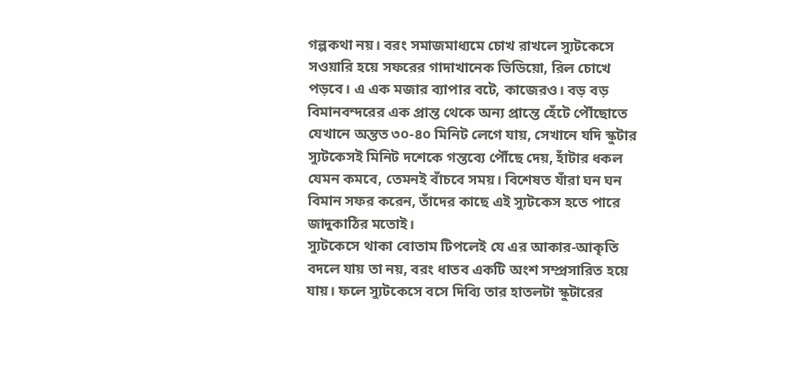গল্পকথা নয়। বরং সমাজমাধ্যমে চোখ রাখলে স্যুটকেসে সওয়ারি হয়ে সফরের গাদাখানেক ভিডিয়ো, রিল চোখে পড়বে। এ এক মজার ব্যাপার বটে, কাজেরও। বড় বড় বিমানবন্দরের এক প্রান্ত থেকে অন্য প্রান্তে হেঁটে পৌঁছোতে যেখানে অন্তত ৩০-৪০ মিনিট লেগে যায়, সেখানে যদি স্কুটার স্যুটকেসই মিনিট দশেকে গন্তব্যে পৌঁছে দেয়, হাঁটার ধকল যেমন কমবে, তেমনই বাঁচবে সময়। বিশেষত যাঁরা ঘন ঘন বিমান সফর করেন, তাঁদের কাছে এই স্যুটকেস হতে পারে জাদুকাঠির মতোই।
স্যুটকেসে থাকা বোতাম টিপলেই যে এর আকার-আকৃতি বদলে যায় তা নয়, বরং ধাতব একটি অংশ সম্প্রসারিত হয়ে যায়। ফলে স্যুটকেসে বসে দিব্যি তার হাতলটা স্কুটারের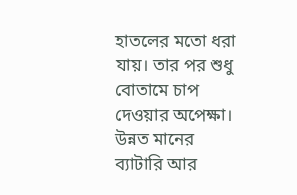হাতলের মতো ধরা যায়। তার পর শুধু বোতামে চাপ দেওয়ার অপেক্ষা। উন্নত মানের ব্যাটারি আর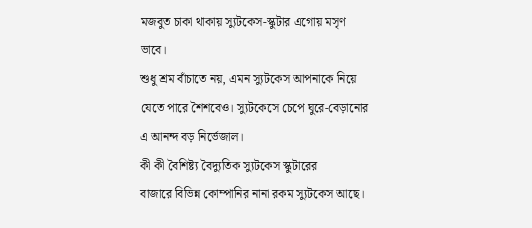মজবুত চাকা থাকায় স্যুটকেস-স্কুটার এগোয় মসৃণ ভাবে।
শুধু শ্রম বাঁচাতে নয়, এমন স্যুটকেস আপনাকে নিয়ে যেতে পারে শৈশবেও। স্যুটকেসে চেপে ঘুরে-বেড়ানোর এ আনন্দ বড় নির্ভেজাল।
কী কী বৈশিষ্ট্য বৈদ্যুতিক স্যুটকেস স্কুটারের
বাজারে বিভিন্ন কোম্পানির নানা রকম স্যুটকেস আছে।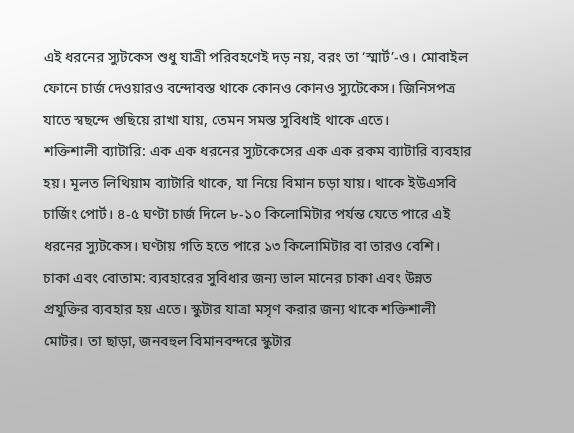এই ধরনের স্যুটকেস শুধু যাত্রী পরিবহণেই দড় নয়, বরং তা ‘স্মার্ট’-ও। মোবাইল ফোনে চার্জ দেওয়ারও বন্দোবস্ত থাকে কোনও কোনও স্যুটেকেস। জিনিসপত্র যাতে স্বছন্দে গুছিয়ে রাখা যায়, তেমন সমস্ত সুবিধাই থাকে এতে।
শক্তিশালী ব্যাটারি: এক এক ধরনের স্যুটকেসের এক এক রকম ব্যাটারি ব্যবহার হয়। মূলত লিথিয়াম ব্যাটারি থাকে, যা নিয়ে বিমান চড়া যায়। থাকে ইউএসবি চার্জিং পোর্ট। ৪-৫ ঘণ্টা চার্জ দিলে ৮-১০ কিলোমিটার পর্যন্ত যেতে পারে এই ধরনের স্যুটকেস। ঘণ্টায় গতি হতে পারে ১৩ কিলোমিটার বা তারও বেশি।
চাকা এবং বোতাম: ব্যবহারের সুবিধার জন্য ভাল মানের চাকা এবং উন্নত প্রযুক্তির ব্যবহার হয় এতে। স্কুটার যাত্রা মসৃণ করার জন্য থাকে শক্তিশালী মোটর। তা ছাড়া, জনবহুল বিমানবন্দরে স্কুটার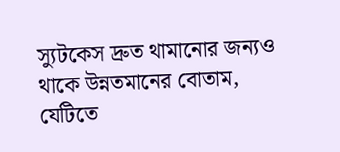স্যুটকেস দ্রুত থামানোর জন্যও থাকে উন্নতমানের বোতাম, যেটিতে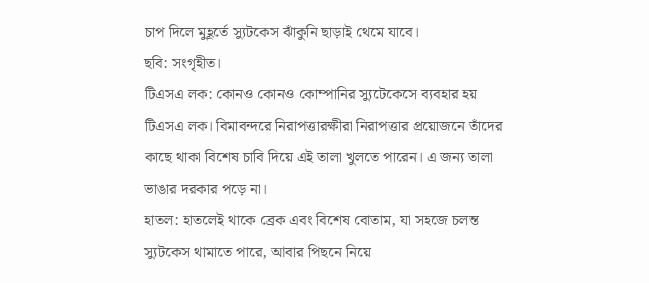চাপ দিলে মুহূর্তে স্যুটকেস ঝাঁকুনি ছাড়াই থেমে যাবে।
ছবি: সংগৃহীত।
টিএসএ লক: কোনও কোনও কোম্পানির স্যুটেকেসে ব্যবহার হয় টিএসএ লক। বিমাবন্দরে নিরাপত্তারক্ষীরা নিরাপত্তার প্রয়োজনে তাঁদের কাছে থাকা বিশেষ চাবি দিয়ে এই তালা খুলতে পারেন। এ জন্য তালা ভাঙার দরকার পড়ে না।
হাতল: হাতলেই থাকে ব্রেক এবং বিশেষ বোতাম, যা সহজে চলন্ত স্যুটকেস থামাতে পারে, আবার পিছনে নিয়ে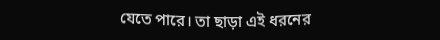যেতে পারে। তা ছাড়া এই ধরনের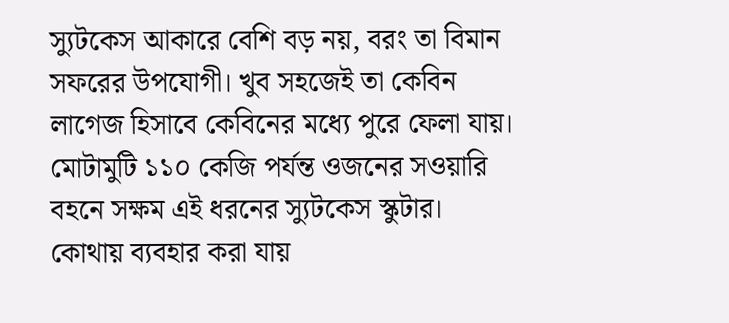স্যুটকেস আকারে বেশি বড় নয়, বরং তা বিমান সফরের উপযোগী। খুব সহজেই তা কেবিন লাগেজ হিসাবে কেবিনের মধ্যে পুরে ফেলা যায়। মোটামুটি ১১০ কেজি পর্যন্ত ওজনের সওয়ারি বহনে সক্ষম এই ধরনের স্যুটকেস স্কুটার।
কোথায় ব্যবহার করা যায়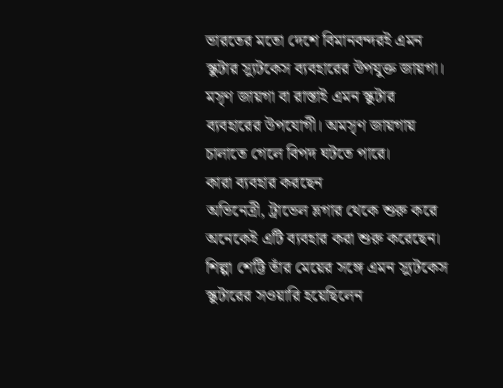ভারতের মতো দেশে বিমানবন্দরই এমন স্কুটার স্যুটকেস ব্যবহারের উপযুক্ত জায়গা। মসৃণ জায়গা বা রাস্তাই এমন স্কুটার ব্যবহারের উপযোগী। অমসৃণ জায়গায় চালাতে গেলে বিপদ ঘটতে পারে।
কারা ব্যবহার করছেন
অভিনেত্রী, ট্রাভেল ভ্লগার থেকে শুরু করে অনেকেই এটি ব্যবহার করা শুরু করেছেন। শিল্পা শেট্টি তাঁর মেয়ের সঙ্গে এমন স্যুটকেস স্কুটারের সওয়ারি হয়েছিলেন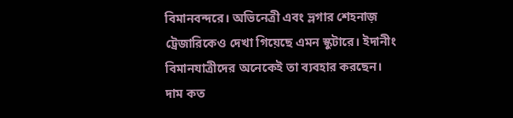বিমানবন্দরে। অভিনেত্রী এবং ভ্লগার শেহনাজ় ট্রেজারিকেও দেখা গিয়েছে এমন স্কুটারে। ইদানীং বিমানযাত্রীদের অনেকেই তা ব্যবহার করছেন।
দাম কত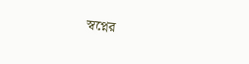স্বপ্নের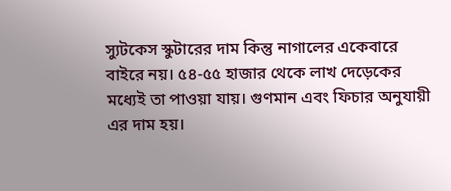স্যুটকেস স্কুটারের দাম কিন্তু নাগালের একেবারে বাইরে নয়। ৫৪-৫৫ হাজার থেকে লাখ দেড়েকের মধ্যেই তা পাওয়া যায়। গুণমান এবং ফিচার অনুযায়ী এর দাম হয়।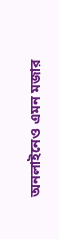অনলাইনেও এমন মজার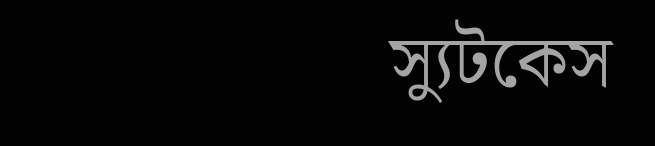স্যুটকেস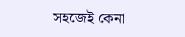সহজেই কেনা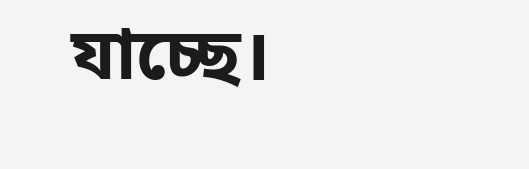যাচ্ছে।